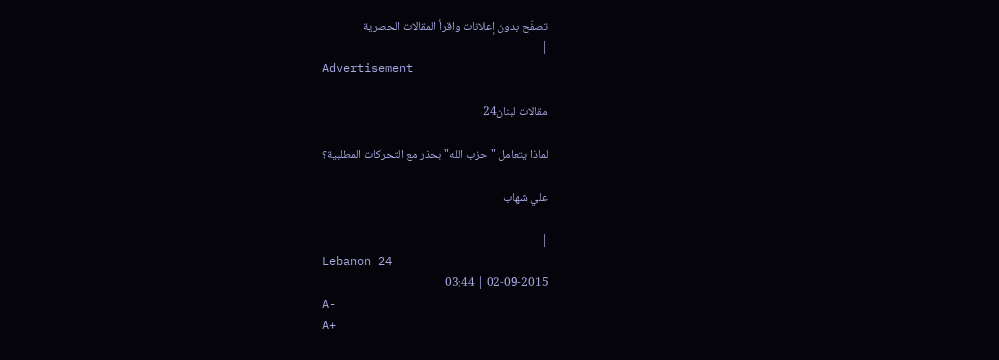تصفّح بدون إعلانات واقرأ المقالات الحصرية
|
Advertisement

مقالات لبنان24

لماذا يتعامل "حزب الله" بحذر مع التحركات المطلبية؟

علي شهاب

|
Lebanon 24
02-09-2015 | 03:44
A-
A+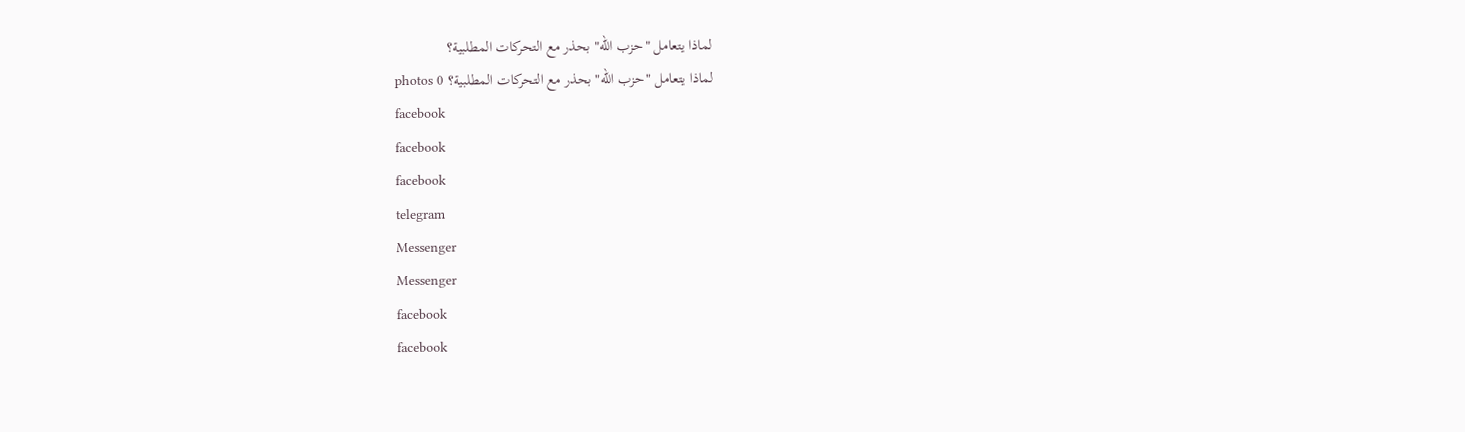لماذا يتعامل "حزب الله" بحذر مع التحركات المطلبية؟
لماذا يتعامل "حزب الله" بحذر مع التحركات المطلبية؟ photos 0
facebook
facebook
facebook
telegram
Messenger
Messenger
facebook
facebook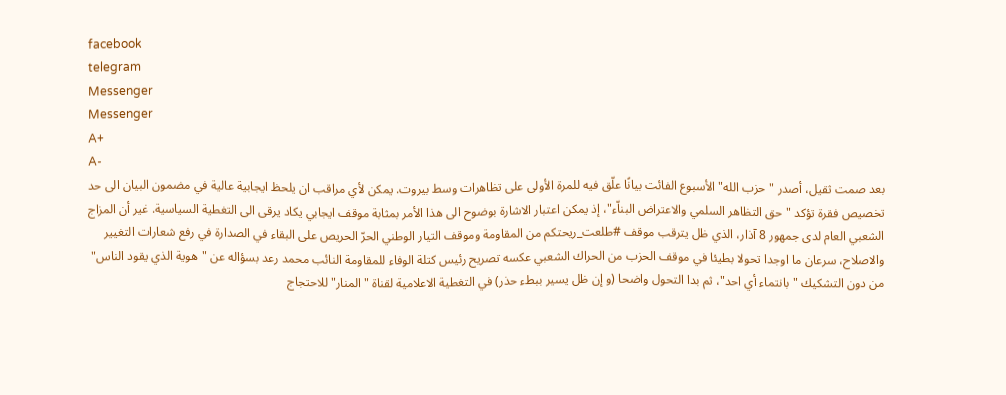facebook
telegram
Messenger
Messenger
A+
A-
بعد صمت ثقيل، أصدر "حزب الله" الأسبوع الفائت بيانًا علّق فيه للمرة الأولى على تظاهرات وسط بيروت. يمكن لأي مراقب ان يلحظ ايجابية عالية في مضمون البيان الى حد تخصيص فقرة تؤكد "حق التظاهر السلمي والاعتراض البناّء"، إذ يمكن اعتبار الاشارة بوضوح الى هذا الأمر بمثابة موقف ايجابي يكاد يرقى الى التغطية السياسية. غير أن المزاج الشعبي العام لدى جمهور 8 آذار، الذي ظل يترقب موقف #طلعت_ريحتكم من المقاومة وموقف التيار الوطني الحرّ الحريص على البقاء في الصدارة في رفع شعارات التغيير والاصلاح، سرعان ما اوجدا تحولا بطيئا في موقف الحزب من الحراك الشعبي عكسه تصريح رئيس كتلة الوفاء للمقاومة النائب محمد رعد بسؤاله عن "هوية الذي يقود الناس" من دون التشكيك "بانتماء أي احد"، ثم بدا التحول واضحا (و إن ظل يسير ببطء حذر) في التغطية الاعلامية لقناة "المنار" للاحتجاج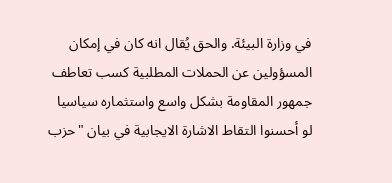في وزارة البيئة. والحق يُقال انه كان في إمكان المسؤولين عن الحملات المطلبية كسب تعاطف جمهور المقاومة بشكل واسع واستثماره سياسيا لو أحسنوا التقاط الاشارة الايجابية في بيان "حزب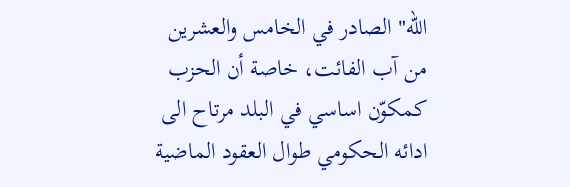الله" الصادر في الخامس والعشرين من آب الفائت، خاصة أن الحزب كمكوّن اساسي في البلد مرتاح الى ادائه الحكومي طوال العقود الماضية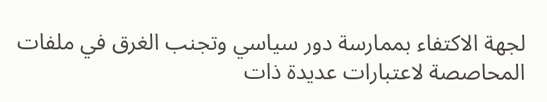لجهة الاكتفاء بممارسة دور سياسي وتجنب الغرق في ملفات المحاصصة لاعتبارات عديدة ذات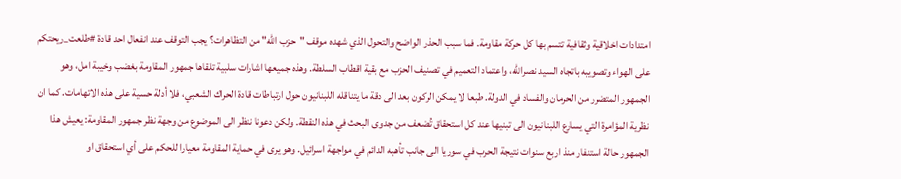امتدادات اخلاقية وثقافية تتسم بها كل حركة مقاومة. فما سبب الحذر الواضح والتحول الذي شهده موقف "حزب الله" من التظاهرات؟ يجب التوقف عند انفعال احد قادة #طلعت_ريحتكم على الهواء وتصويبه باتجاه السيد نصرالله، واعتماد التعميم في تصنيف الحزب مع بقية اقطاب السلطة. وهذه جميعها اشارات سلبية تلقاها جمهور المقاومة بغضب وخيبة امل، وهو الجمهور المتضرر من الحرمان والفساد في الدولة. طبعا لا يمكن الركون بعد الى دقة ما يتناقله اللبنانيون حول ارتباطات قادة الحراك الشعبي، فلا أدلة حسية على هذه الاتهامات. كما ان نظرية المؤامرة التي يسارع اللبنانيون الى تبنيها عند كل استحقاق تُضعف من جدوى البحث في هذه النقطة. ولكن دعونا ننظر الى الموضوع من وجهة نظر جمهور المقاومة: يعيش هذا الجمهور حالة استنفار منذ اربع سنوات نتيجة الحرب في سوريا الى جانب تأهبه الدائم في مواجهة اسرائيل. وهو يرى في حماية المقاومة معيارا للحكم على أي استحقاق او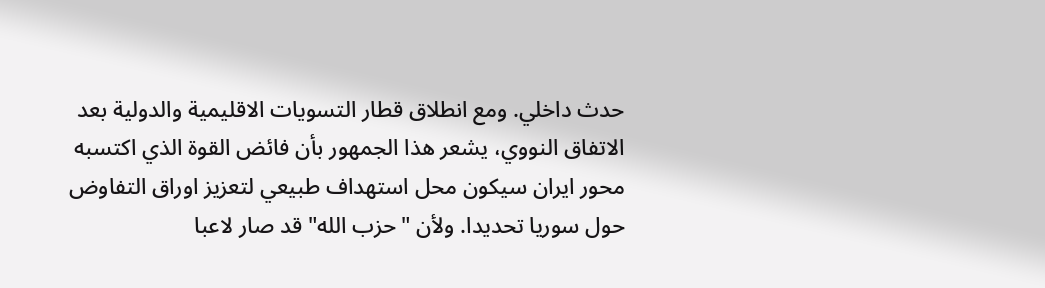حدث داخلي. ومع انطلاق قطار التسويات الاقليمية والدولية بعد الاتفاق النووي، يشعر هذا الجمهور بأن فائض القوة الذي اكتسبه محور ايران سيكون محل استهداف طبيعي لتعزيز اوراق التفاوض حول سوريا تحديدا. ولأن "حزب الله" قد صار لاعبا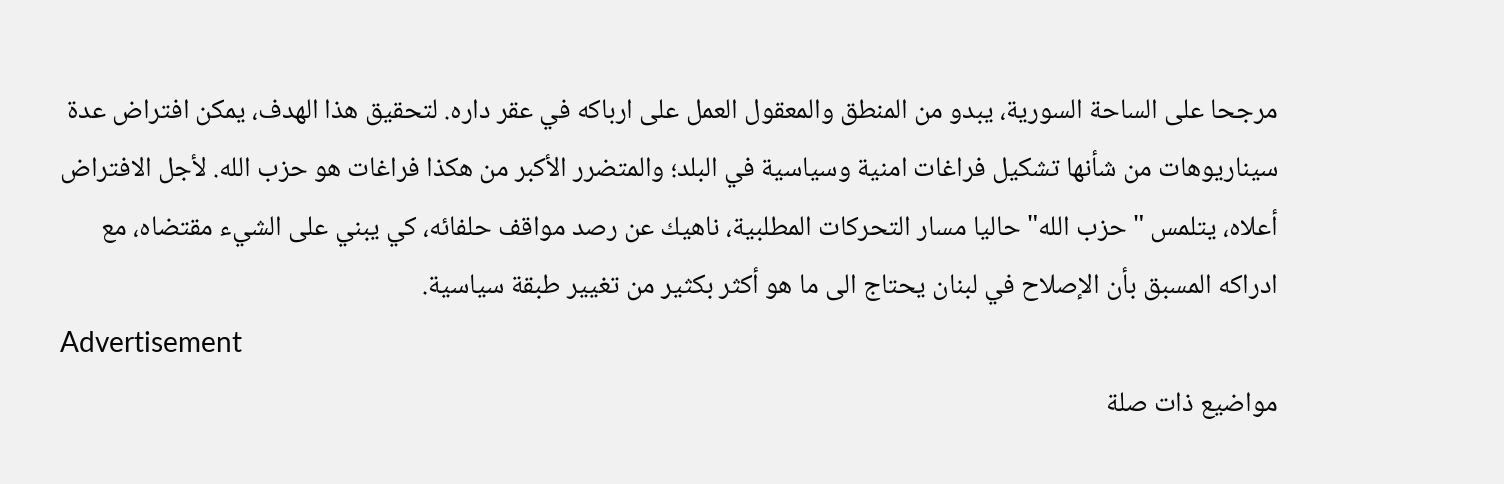مرجحا على الساحة السورية، يبدو من المنطق والمعقول العمل على ارباكه في عقر داره. لتحقيق هذا الهدف، يمكن افتراض عدة سيناريوهات من شأنها تشكيل فراغات امنية وسياسية في البلد؛ والمتضرر الأكبر من هكذا فراغات هو حزب الله. لأجل الافتراض أعلاه، يتلمس "حزب الله" حاليا مسار التحركات المطلبية، ناهيك عن رصد مواقف حلفائه، كي يبني على الشيء مقتضاه، مع ادراكه المسبق بأن الإصلاح في لبنان يحتاج الى ما هو أكثر بكثير من تغيير طبقة سياسية.
Advertisement
مواضيع ذات صلة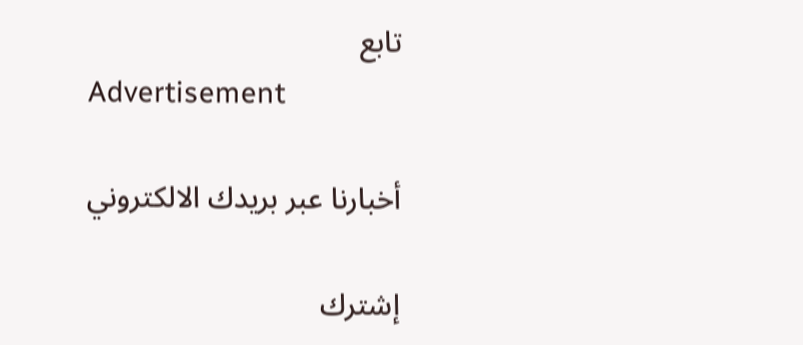تابع
Advertisement

أخبارنا عبر بريدك الالكتروني

إشترك